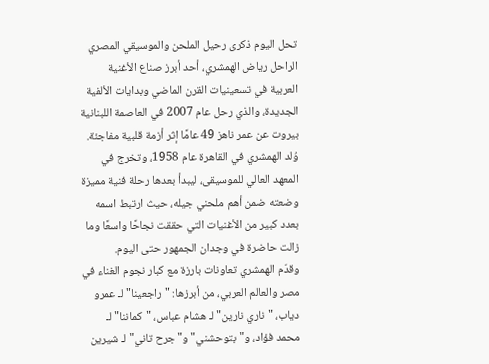تحل اليوم ذكرى رحيل الملحن والموسيقي المصري الراحل رياض الهمشري، أحد أبرز صناع الأغنية العربية في تسعينيات القرن الماضي وبدايات الألفية الجديدة، والذي رحل عام 2007 في العاصمة اللبنانية بيروت عن عمر ناهز 49 عامًا إثر أزمة قلبية مفاجئة.
وُلد الهمشري في القاهرة عام 1958، وتخرج في المعهد العالي للموسيقى، ليبدأ بعدها رحلة فنية مميزة وضعته ضمن أهم ملحني جيله، حيث ارتبط اسمه بعدد كبير من الأغنيات التي حققت نجاحًا واسعًا وما زالت حاضرة في وجدان الجمهور حتى اليوم.
وقدّم الهمشري تعاونات بارزة مع كبار نجوم الغناء في مصر والعالم العربي، من أبرزها: "راجعينا" لـ عمرو دياب، "ناري نارين" لـ هشام عباس، "كماننا" لـ محمد فؤاد، و"بتوحشني" و"جرح تاني" لـ شيرين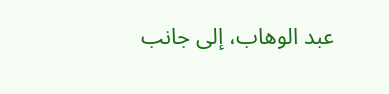عبد الوهاب، إلى جانب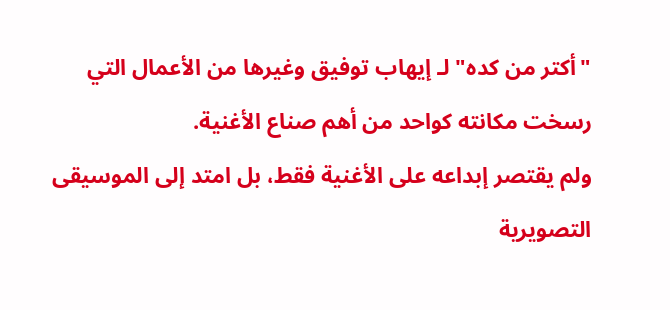"أكتر من كده" لـ إيهاب توفيق وغيرها من الأعمال التي رسخت مكانته كواحد من أهم صناع الأغنية.
ولم يقتصر إبداعه على الأغنية فقط، بل امتد إلى الموسيقى التصويرية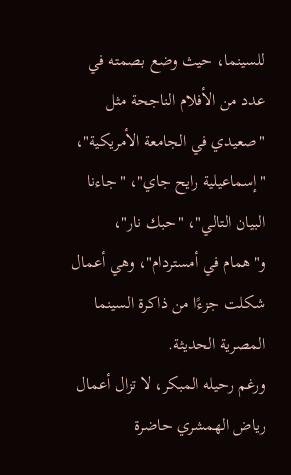للسينما، حيث وضع بصمته في عدد من الأفلام الناجحة مثل "صعيدي في الجامعة الأمريكية"، "إسماعيلية رايح جاي"، "جاءنا البيان التالي"، "حبك نار"، و"همام في أمستردام"، وهي أعمال شكلت جزءًا من ذاكرة السينما المصرية الحديثة.
ورغم رحيله المبكر، لا تزال أعمال رياض الهمشري حاضرة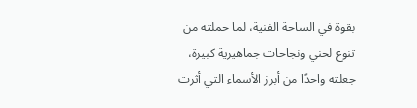بقوة في الساحة الفنية، لما حملته من تنوع لحني ونجاحات جماهيرية كبيرة، جعلته واحدًا من أبرز الأسماء التي أثرت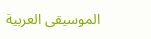الموسيقى العربية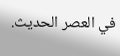في العصر الحديث.